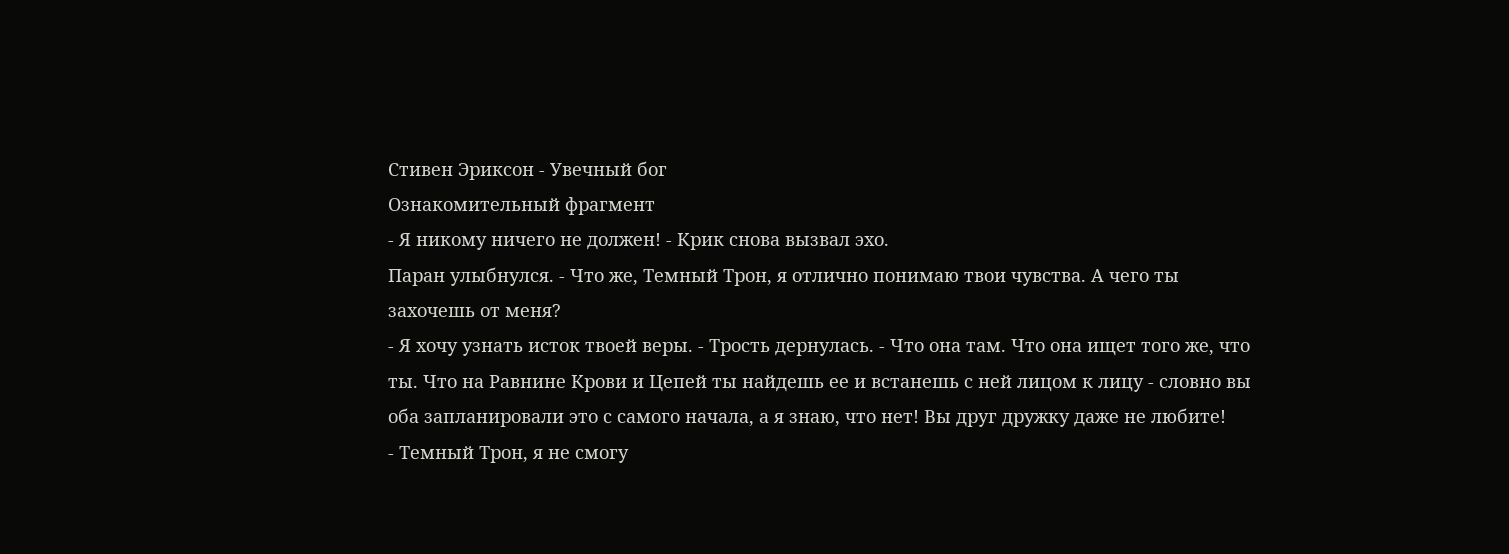Стивен Эриксон - Увечный бог
Ознакомительный фрагмент
- Я никому ничего не должен! - Крик снова вызвал эхо.
Паран улыбнулся. - Что же, Темный Трон, я отлично понимаю твои чувства. А чего ты захочешь от меня?
- Я хочу узнать исток твоей веры. - Трость дернулась. - Что она там. Что она ищет того же, что ты. Что на Равнине Крови и Цепей ты найдешь ее и встанешь с ней лицом к лицу - словно вы оба запланировали это с самого начала, а я знаю, что нет! Вы друг дружку даже не любите!
- Темный Трон, я не смогу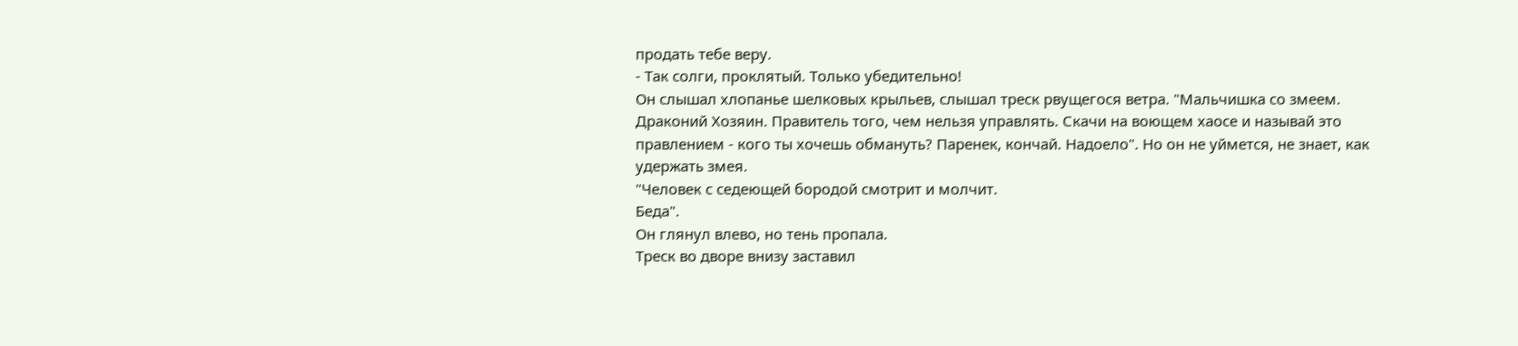продать тебе веру.
- Так солги, проклятый. Только убедительно!
Он слышал хлопанье шелковых крыльев, слышал треск рвущегося ветра. "Мальчишка со змеем. Драконий Хозяин. Правитель того, чем нельзя управлять. Скачи на воющем хаосе и называй это правлением - кого ты хочешь обмануть? Паренек, кончай. Надоело". Но он не уймется, не знает, как удержать змея.
"Человек с седеющей бородой смотрит и молчит.
Беда".
Он глянул влево, но тень пропала.
Треск во дворе внизу заставил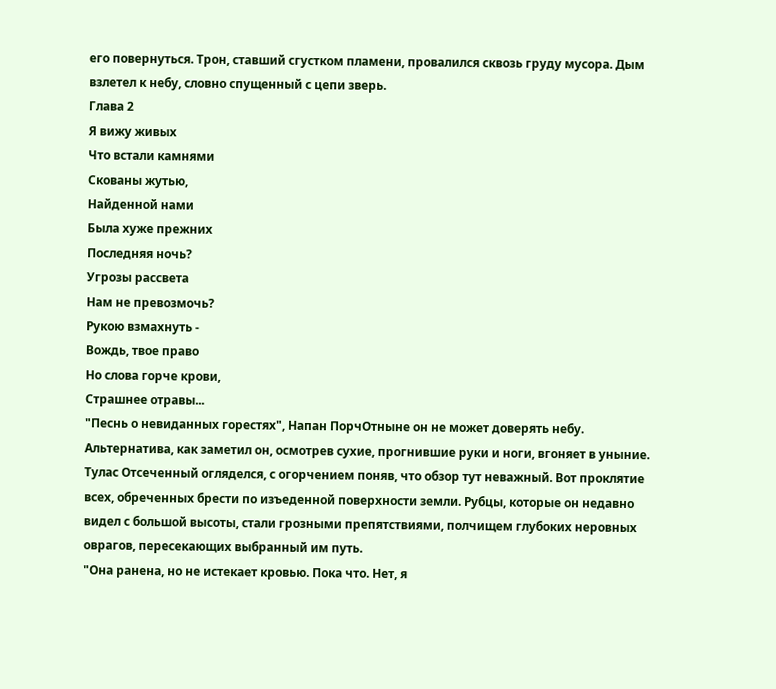его повернуться. Трон, ставший сгустком пламени, провалился сквозь груду мусора. Дым взлетел к небу, словно спущенный с цепи зверь.
Глава 2
Я вижу живых
Что встали камнями
Скованы жутью,
Найденной нами
Была хуже прежних
Последняя ночь?
Угрозы рассвета
Нам не превозмочь?
Рукою взмахнуть -
Вождь, твое право
Но слова горче крови,
Страшнее отравы...
"Песнь о невиданных горестях", Напан ПорчОтныне он не может доверять небу. Альтернатива, как заметил он, осмотрев сухие, прогнившие руки и ноги, вгоняет в уныние. Тулас Отсеченный огляделся, с огорчением поняв, что обзор тут неважный. Вот проклятие всех, обреченных брести по изъеденной поверхности земли. Рубцы, которые он недавно видел с большой высоты, стали грозными препятствиями, полчищем глубоких неровных оврагов, пересекающих выбранный им путь.
"Она ранена, но не истекает кровью. Пока что. Нет, я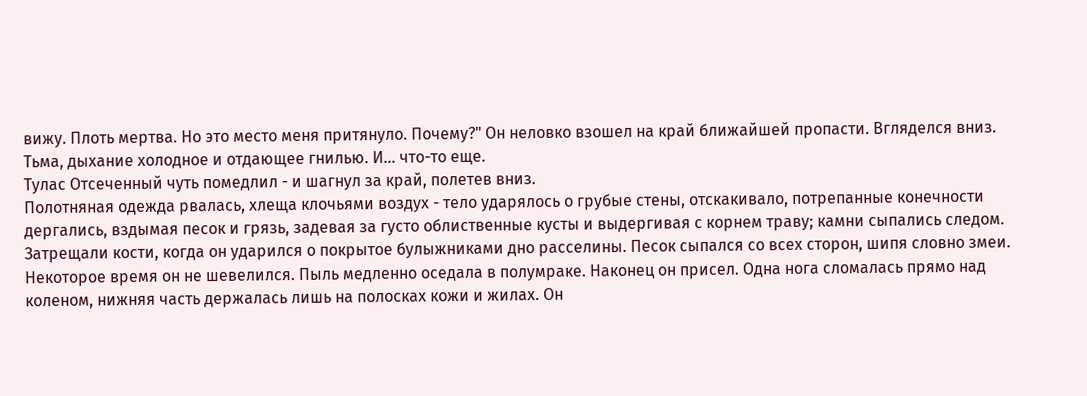вижу. Плоть мертва. Но это место меня притянуло. Почему?" Он неловко взошел на край ближайшей пропасти. Вгляделся вниз. Тьма, дыхание холодное и отдающее гнилью. И... что-то еще.
Тулас Отсеченный чуть помедлил - и шагнул за край, полетев вниз.
Полотняная одежда рвалась, хлеща клочьями воздух - тело ударялось о грубые стены, отскакивало, потрепанные конечности дергались, вздымая песок и грязь, задевая за густо облиственные кусты и выдергивая с корнем траву; камни сыпались следом.
Затрещали кости, когда он ударился о покрытое булыжниками дно расселины. Песок сыпался со всех сторон, шипя словно змеи.
Некоторое время он не шевелился. Пыль медленно оседала в полумраке. Наконец он присел. Одна нога сломалась прямо над коленом, нижняя часть держалась лишь на полосках кожи и жилах. Он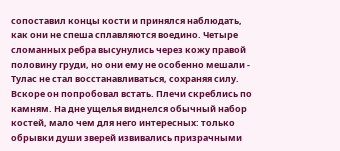сопоставил концы кости и принялся наблюдать, как они не спеша сплавляются воедино. Четыре сломанных ребра высунулись через кожу правой половину груди, но они ему не особенно мешали - Тулас не стал восстанавливаться, сохраняя силу.
Вскоре он попробовал встать. Плечи скреблись по камням. На дне ущелья виднелся обычный набор костей, мало чем для него интересных: только обрывки души зверей извивались призрачными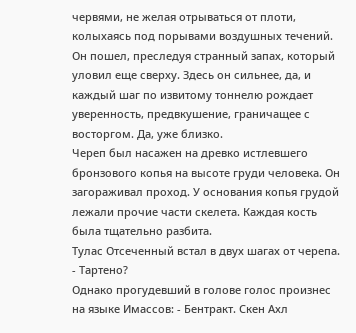червями, не желая отрываться от плоти, колыхаясь под порывами воздушных течений.
Он пошел, преследуя странный запах, который уловил еще сверху. Здесь он сильнее, да, и каждый шаг по извитому тоннелю рождает уверенность, предвкушение, граничащее с восторгом. Да, уже близко.
Череп был насажен на древко истлевшего бронзового копья на высоте груди человека. Он загораживал проход. У основания копья грудой лежали прочие части скелета. Каждая кость была тщательно разбита.
Тулас Отсеченный встал в двух шагах от черепа. - Тартено?
Однако прогудевший в голове голос произнес на языке Имассов: - Бентракт. Скен Ахл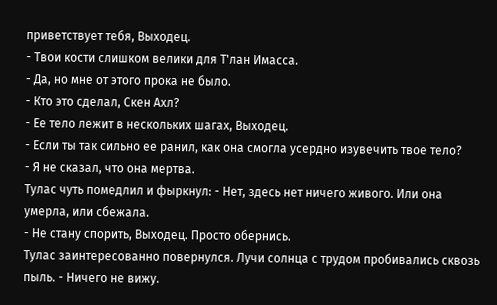приветствует тебя, Выходец.
- Твои кости слишком велики для Т'лан Имасса.
- Да, но мне от этого прока не было.
- Кто это сделал, Скен Ахл?
- Ее тело лежит в нескольких шагах, Выходец.
- Если ты так сильно ее ранил, как она смогла усердно изувечить твое тело?
- Я не сказал, что она мертва.
Тулас чуть помедлил и фыркнул: - Нет, здесь нет ничего живого. Или она умерла, или сбежала.
- Не стану спорить, Выходец. Просто обернись.
Тулас заинтересованно повернулся. Лучи солнца с трудом пробивались сквозь пыль. - Ничего не вижу.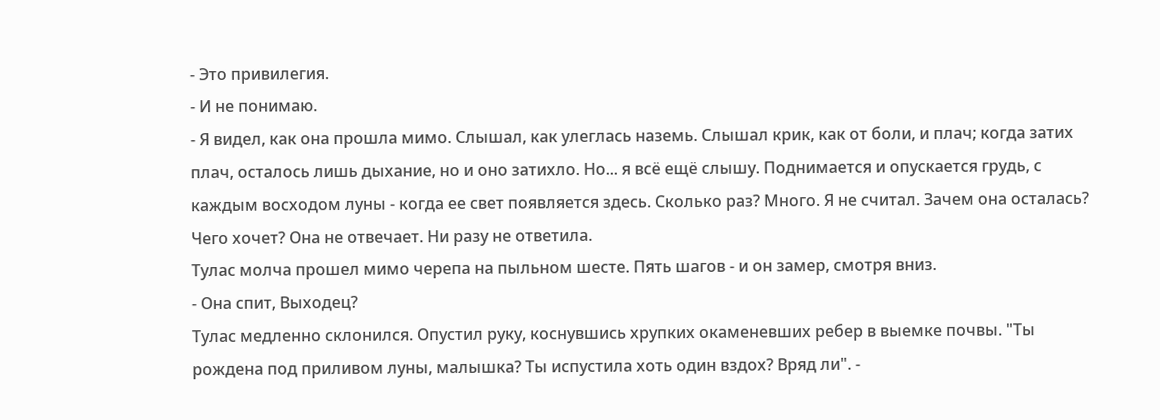- Это привилегия.
- И не понимаю.
- Я видел, как она прошла мимо. Слышал, как улеглась наземь. Слышал крик, как от боли, и плач; когда затих плач, осталось лишь дыхание, но и оно затихло. Но... я всё ещё слышу. Поднимается и опускается грудь, с каждым восходом луны - когда ее свет появляется здесь. Сколько раз? Много. Я не считал. Зачем она осталась? Чего хочет? Она не отвечает. Ни разу не ответила.
Тулас молча прошел мимо черепа на пыльном шесте. Пять шагов - и он замер, смотря вниз.
- Она спит, Выходец?
Тулас медленно склонился. Опустил руку, коснувшись хрупких окаменевших ребер в выемке почвы. "Ты рождена под приливом луны, малышка? Ты испустила хоть один вздох? Вряд ли". -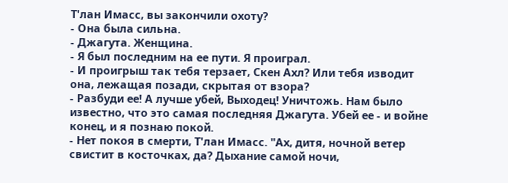Т'лан Имасс, вы закончили охоту?
- Она была сильна.
- Джагута. Женщина.
- Я был последним на ее пути. Я проиграл.
- И проигрыш так тебя терзает, Скен Ахл? Или тебя изводит она, лежащая позади, скрытая от взора?
- Разбуди ее! А лучше убей, Выходец! Уничтожь. Нам было известно, что это самая последняя Джагута. Убей ее - и войне конец, и я познаю покой.
- Нет покоя в смерти, Т'лан Имасс. "Ах, дитя, ночной ветер свистит в косточках, да? Дыхание самой ночи,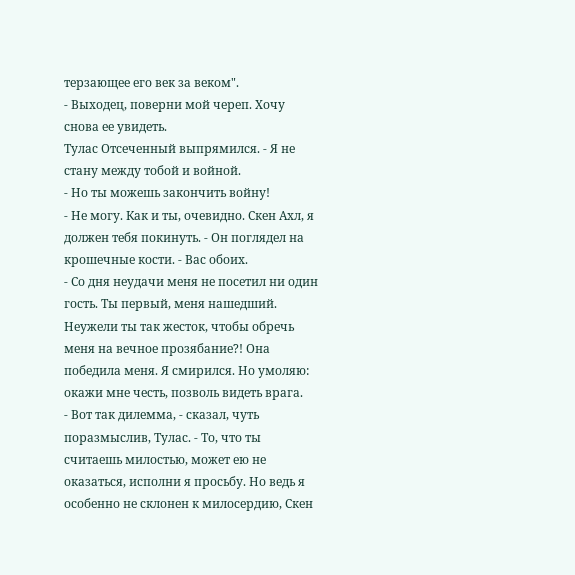терзающее его век за веком".
- Выходец, поверни мой череп. Хочу снова ее увидеть.
Тулас Отсеченный выпрямился. - Я не стану между тобой и войной.
- Но ты можешь закончить войну!
- Не могу. Как и ты, очевидно. Скен Ахл, я должен тебя покинуть. - Он поглядел на крошечные кости. - Вас обоих.
- Со дня неудачи меня не посетил ни один гость. Ты первый, меня нашедший. Неужели ты так жесток, чтобы обречь меня на вечное прозябание?! Она победила меня. Я смирился. Но умоляю: окажи мне честь, позволь видеть врага.
- Вот так дилемма, - сказал, чуть поразмыслив, Тулас. - То, что ты считаешь милостью, может ею не оказаться, исполни я просьбу. Но ведь я особенно не склонен к милосердию, Скен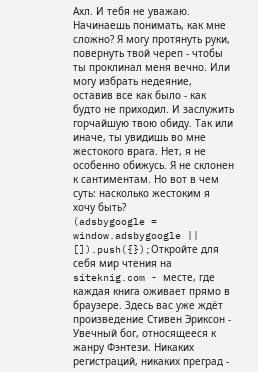Ахл. И тебя не уважаю. Начинаешь понимать, как мне сложно? Я могу протянуть руки, повернуть твой череп - чтобы ты проклинал меня вечно. Или могу избрать недеяние, оставив все как было - как будто не приходил. И заслужить горчайшую твою обиду. Так или иначе, ты увидишь во мне жестокого врага. Нет, я не особенно обижусь. Я не склонен к сантиментам. Но вот в чем суть: насколько жестоким я хочу быть?
(adsbygoogle = window.adsbygoogle || []).push({});Откройте для себя мир чтения на siteknig.com - месте, где каждая книга оживает прямо в браузере. Здесь вас уже ждёт произведение Стивен Эриксон - Увечный бог, относящееся к жанру Фэнтези. Никаких регистраций, никаких преград -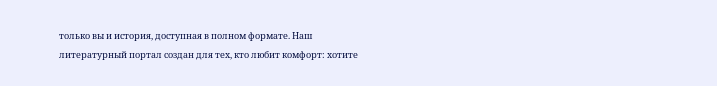только вы и история, доступная в полном формате. Наш литературный портал создан для тех, кто любит комфорт: хотите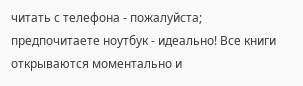читать с телефона - пожалуйста; предпочитаете ноутбук - идеально! Все книги открываются моментально и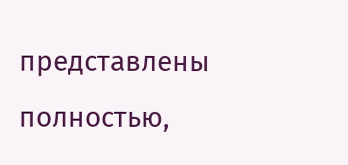представлены полностью,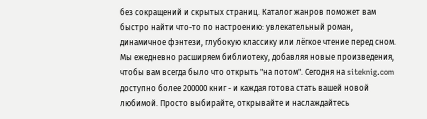без сокращений и скрытых страниц. Каталог жанров поможет вам быстро найти что-то по настроению: увлекательный роман, динамичное фэнтези, глубокую классику или лёгкое чтение перед сном. Мы ежедневно расширяем библиотеку, добавляя новые произведения, чтобы вам всегда было что открыть "на потом". Сегодня на siteknig.com доступно более 200000 книг - и каждая готова стать вашей новой любимой. Просто выбирайте, открывайте и наслаждайтесь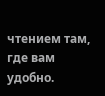чтением там, где вам удобно.